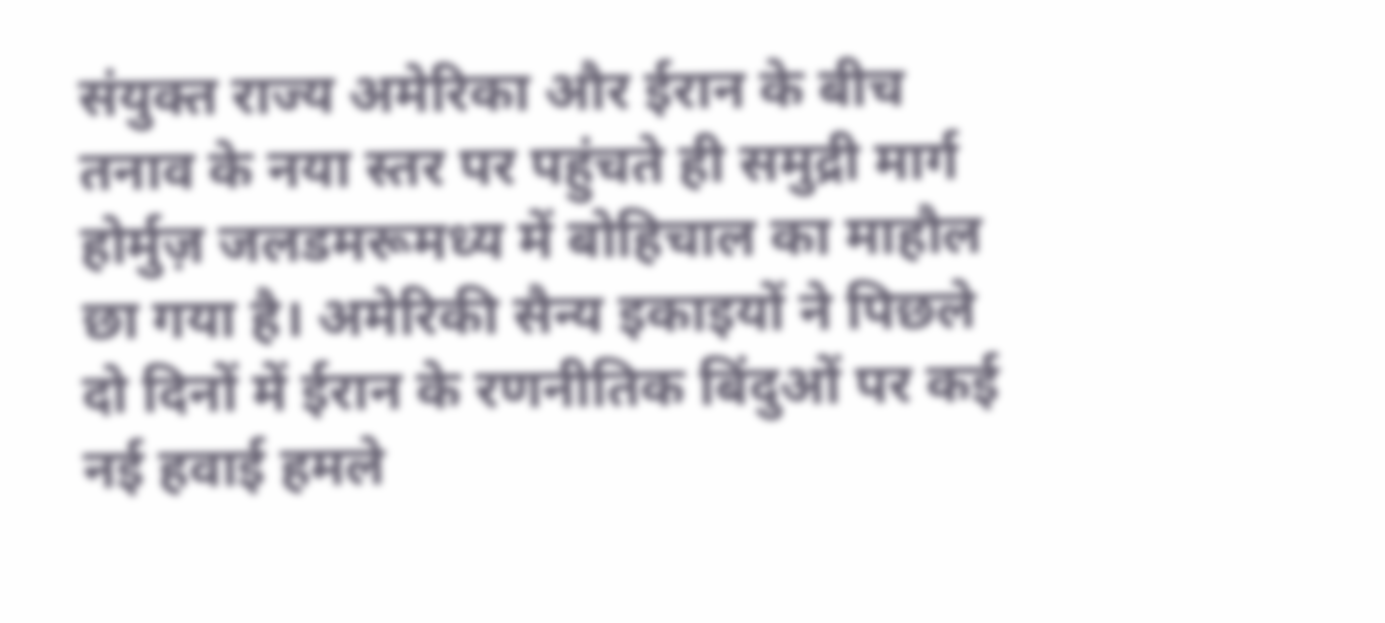संयुक्त राज्य अमेरिका और ईरान के बीच तनाव के नया स्तर पर पहुंचते ही समुद्री मार्ग होर्मुज़ जलडमरूमध्य में बोहिचाल का माहौल छा गया है। अमेरिकी सैन्य इकाइयों ने पिछले दो दिनों में ईरान के रणनीतिक बिंदुओं पर कई नई हवाई हमले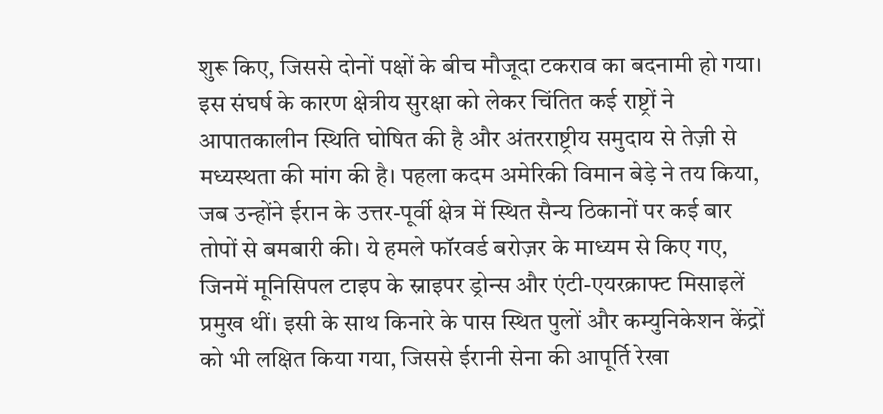शुरू किए, जिससे दोनों पक्षों के बीच मौजूदा टकराव का बदनामी हो गया। इस संघर्ष के कारण क्षेत्रीय सुरक्षा को लेकर चिंतित कई राष्ट्रों ने आपातकालीन स्थिति घोषित की है और अंतरराष्ट्रीय समुदाय से तेज़ी से मध्यस्थता की मांग की है। पहला कदम अमेरिकी विमान बेड़े ने तय किया, जब उन्होंने ईरान के उत्तर-पूर्वी क्षेत्र में स्थित सैन्य ठिकानों पर कई बार तोपों से बमबारी की। ये हमले फॉरवर्ड बरोज़र के माध्यम से किए गए, जिनमें मूनिसिपल टाइप के स्नाइपर ड्रोन्स और एंटी-एयरक्राफ्ट मिसाइलें प्रमुख थीं। इसी के साथ किनारे के पास स्थित पुलों और कम्युनिकेशन केंद्रों को भी लक्षित किया गया, जिससे ईरानी सेना की आपूर्ति रेखा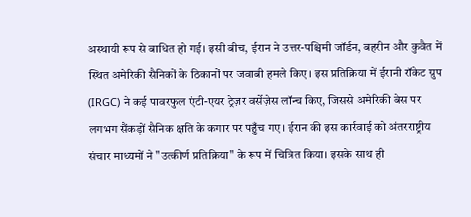अस्थायी रूप से बाधित हो गई। इसी बीच, ईरान ने उत्तर-पश्चिमी जॉर्डन, बहरीन और कुवैत में स्थित अमेरिकी सैनिकों के ठिकानों पर जवाबी हमले किए। इस प्रतिक्रिया में ईरानी रॉकेट ग्रुप (IRGC) ने कई पावरफुल एंटी-एयर ट्रेज़र वर्सेज़ेस लॉन्च किए, जिससे अमेरिकी बेस पर लगभग सैंकड़ों सैनिक क्षति के कगार पर पहुँच गए। ईरान की इस कार्रवाई को अंतरराष्ट्रीय संचार माध्यमों ने "उत्कीर्ण प्रतिक्रिया" के रूप में चित्रित किया। इसके साथ ही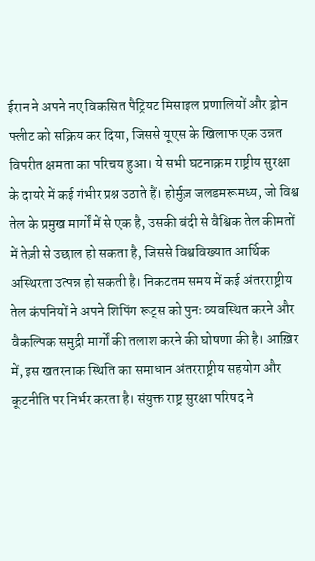ईरान ने अपने नए विकसित पैट्रियट मिसाइल प्रणालियों और ड्रोन फ्लीट को सक्रिय कर दिया, जिससे यूएस के खिलाफ एक उन्नत विपरीत क्षमता का परिचय हुआ। ये सभी घटनाक्रम राष्ट्रीय सुरक्षा के दायरे में कई गंभीर प्रश्न उठाते हैं। होर्मुज़ जलडमरूमध्य, जो विश्व तेल के प्रमुख मार्गों में से एक है, उसकी बंदी से वैश्विक तेल कीमतों में तेज़ी से उछाल हो सकता है, जिससे विश्वविख्यात आर्थिक अस्थिरता उत्पन्न हो सकती है। निकटतम समय में कई अंतरराष्ट्रीय तेल कंपनियों ने अपने शिपिंग रूट्स को पुनः व्यवस्थित करने और वैकल्पिक समुद्री मार्गों की तलाश करने की घोषणा की है। आख़िर में, इस खतरनाक स्थिति का समाधान अंतरराष्ट्रीय सहयोग और कूटनीति पर निर्भर करता है। संयुक्त राष्ट्र सुरक्षा परिषद ने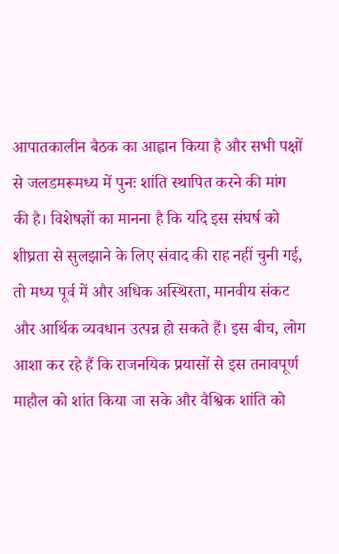आपातकालीन बैठक का आह्वान किया है और सभी पक्षों से जलडमरूमध्य में पुनः शांति स्थापित करने की मांग की है। विशेषज्ञों का मानना है कि यदि इस संघर्ष को शीघ्रता से सुलझाने के लिए संवाद की राह नहीं चुनी गई, तो मध्य पूर्व में और अधिक अस्थिरता, मानवीय संकट और आर्थिक व्यवधान उत्पन्न हो सकते हैं। इस बीच, लोग आशा कर रहे हैं कि राजनयिक प्रयासों से इस तनावपूर्ण माहौल को शांत किया जा सके और वैश्विक शांति को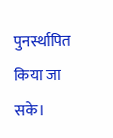पुनर्स्थापित किया जा सके।